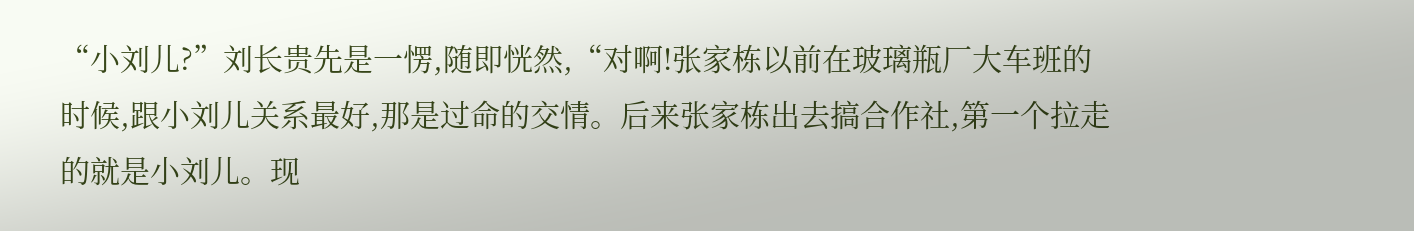“小刘儿?”刘长贵先是一愣,随即恍然,“对啊!张家栋以前在玻璃瓶厂大车班的时候,跟小刘儿关系最好,那是过命的交情。后来张家栋出去搞合作社,第一个拉走的就是小刘儿。现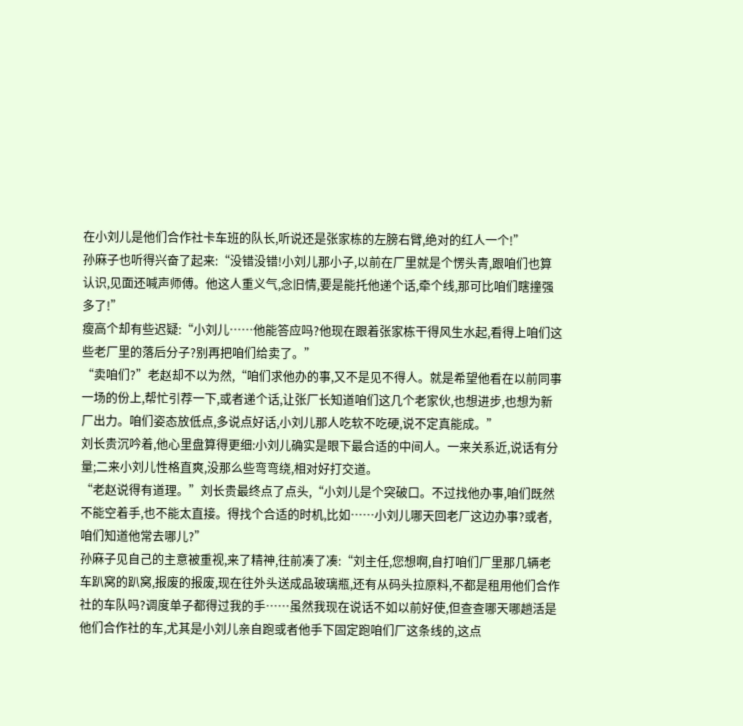在小刘儿是他们合作社卡车班的队长,听说还是张家栋的左膀右臂,绝对的红人一个!”
孙麻子也听得兴奋了起来:“没错没错!小刘儿那小子,以前在厂里就是个愣头青,跟咱们也算认识,见面还喊声师傅。他这人重义气,念旧情,要是能托他递个话,牵个线,那可比咱们瞎撞强多了!”
瘦高个却有些迟疑:“小刘儿……他能答应吗?他现在跟着张家栋干得风生水起,看得上咱们这些老厂里的落后分子?别再把咱们给卖了。”
“卖咱们?”老赵却不以为然,“咱们求他办的事,又不是见不得人。就是希望他看在以前同事一场的份上,帮忙引荐一下,或者递个话,让张厂长知道咱们这几个老家伙,也想进步,也想为新厂出力。咱们姿态放低点,多说点好话,小刘儿那人吃软不吃硬,说不定真能成。”
刘长贵沉吟着,他心里盘算得更细:小刘儿确实是眼下最合适的中间人。一来关系近,说话有分量;二来小刘儿性格直爽,没那么些弯弯绕,相对好打交道。
“老赵说得有道理。”刘长贵最终点了点头,“小刘儿是个突破口。不过找他办事,咱们既然不能空着手,也不能太直接。得找个合适的时机,比如……小刘儿哪天回老厂这边办事?或者,咱们知道他常去哪儿?”
孙麻子见自己的主意被重视,来了精神,往前凑了凑:“刘主任,您想啊,自打咱们厂里那几辆老车趴窝的趴窝,报废的报废,现在往外头送成品玻璃瓶,还有从码头拉原料,不都是租用他们合作社的车队吗?调度单子都得过我的手……虽然我现在说话不如以前好使,但查查哪天哪趟活是他们合作社的车,尤其是小刘儿亲自跑或者他手下固定跑咱们厂这条线的,这点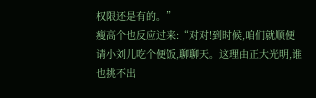权限还是有的。”
瘦高个也反应过来:“对对!到时候,咱们就顺便请小刘儿吃个便饭,聊聊天。这理由正大光明,谁也挑不出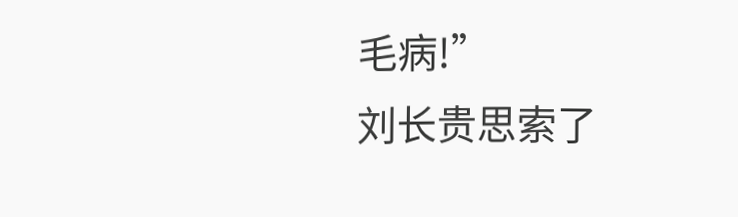毛病!”
刘长贵思索了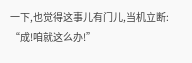一下,也觉得这事儿有门儿,当机立断:
“成!咱就这么办!”